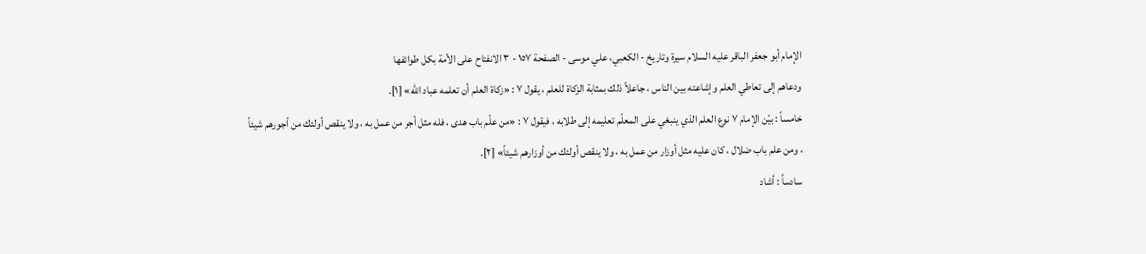الإمام أبو جعفر الباقر عليه السلام سيرة وتاريخ - الكعبي، علي موسى - الصفحة ١٥٧ - ٣ الانفتاح على الأمة بكل طوائفها
ودعاهم إلى تعاطي العلم وإشاعته بين الناس ، جاعلاً ذلك بمثابة الزكاة للعلم ، يقول ٧ : «زكاة العلم أن تعلمه عباد اللّه» [١].
خامساً : بيّن الإمام ٧ نوع العلم الذي ينبغي على المعلّم تعليمه إلى طلابه ، فيقول ٧ : «من علّم باب هدى ، فله مثل أجر من عمل به ، ولا ينقص أولئك من أجورهم شيئاً ، ومن علم باب ضلال ، كان عليه مثل أوزار من عمل به ، ولا ينقص أولئك من أوزارهم شيئاً» [٢].
سادساً : أشاد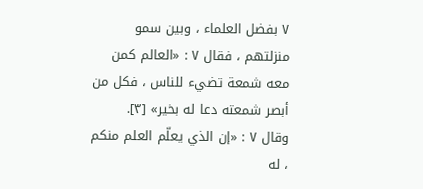٧ بفضل العلماء ، وبين سمو منزلتهم ، فقال ٧ : «العالم كمن معه شمعة تضيء للناس ، فكل من أبصر شمعته دعا له بخير» [٣].
وقال ٧ : «إن الذي يعلّم العلم منكم ، له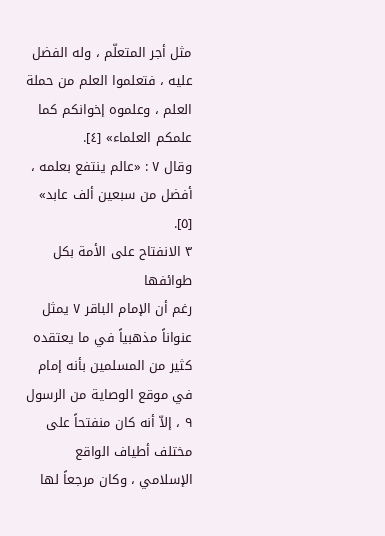مثل أجر المتعلّم ، وله الفضل عليه ، فتعلموا العلم من حملة العلم ، وعلموه إخوانكم كما علمكم العلماء» [٤].
وقال ٧ : «عالم ينتفع بعلمه ، أفضل من سبعين ألف عابد» [٥].
٣ الانفتاح على الأمة بكل طوائفها
رغم أن الإمام الباقر ٧ يمثل عنواناً مذهبياً في ما يعتقده كثير من المسلمين بأنه إمام في موقع الوصاية من الرسول ٩ ، إلاّ أنه كان منفتحاً على مختلف أطياف الواقع الإسلامي ، وكان مرجعاً لها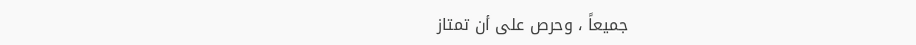جميعاً ، وحرص على أن تمتاز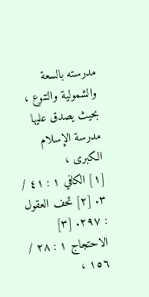مدرسته بالسعة والشمولية والتنوع ، بحيث يصدق عليها مدرسة الإسلام الكبرى ،
[١] الكافي ١ : ٤١ / ٣. [٢] تحف العقول : ٢٩٧. [٣] الاحتجاج ١ : ٢٨ / ١٥٦ ،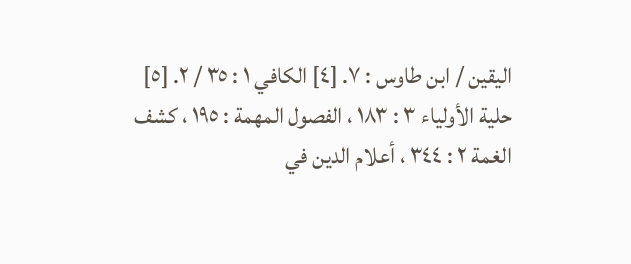اليقين / ابن طاوس : ٧. [٤] الكافي ١ : ٣٥ / ٢. [٥] حلية الأولياء ٣ : ١٨٣ ، الفصول المهمة : ١٩٥ ، كشف الغمة ٢ : ٣٤٤ ، أعلام الدين في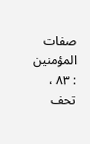صفات المؤمنين : ٨٣ ، تحف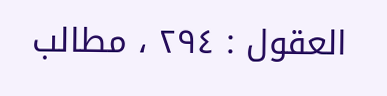العقول : ٢٩٤ ، مطالب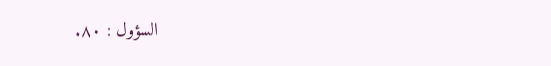السؤول : ٨٠.